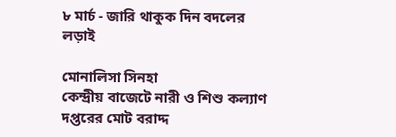৮ মার্চ - জারি থাকুক দিন বদলের লড়াই

মোনালিসা সিনহা
কেন্দ্রীয় বাজেটে নারী ও শিশু কল্যাণ দপ্তরের মোট বরাদ্দ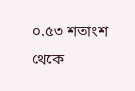০.৫৩ শতাংশ থেকে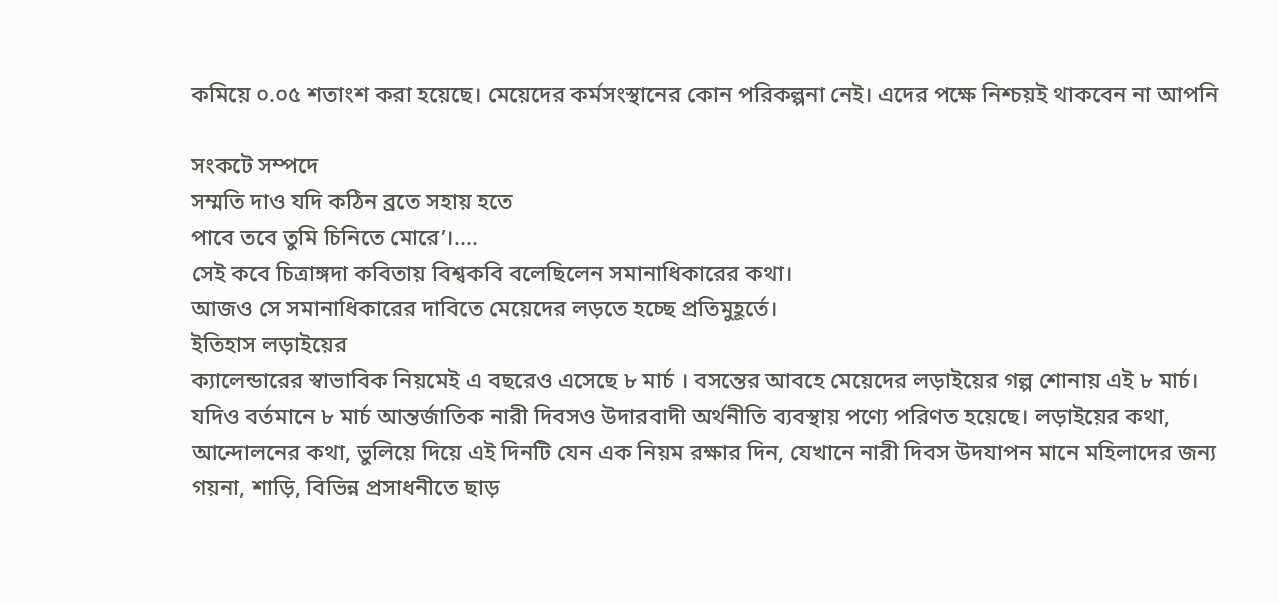কমিয়ে ০.০৫ শতাংশ করা হয়েছে। মেয়েদের কর্মসংস্থানের কোন পরিকল্পনা নেই। এদের পক্ষে নিশ্চয়ই থাকবেন না আপনি

সংকটে সম্পদে
সম্মতি দাও যদি কঠিন ব্রতে সহায় হতে
পাবে তবে তুমি চিনিতে মোরে’।....
সেই কবে চিত্রাঙ্গদা কবিতায় বিশ্বকবি বলেছিলেন সমানাধিকারের কথা।
আজও সে সমানাধিকারের দাবিতে মেয়েদের লড়তে হচ্ছে প্রতিমুহূর্তে।
ইতিহাস লড়াইয়ের
ক্যালেন্ডারের স্বাভাবিক নিয়মেই এ বছরেও এসেছে ৮ মার্চ । বসন্তের আবহে মেয়েদের লড়াইয়ের গল্প শোনায় এই ৮ মার্চ।
যদিও বর্তমানে ৮ মার্চ আন্তর্জাতিক নারী দিবসও উদারবাদী অর্থনীতি ব্যবস্থায় পণ্যে পরিণত হয়েছে। লড়াইয়ের কথা, আন্দোলনের কথা, ভুলিয়ে দিয়ে এই দিনটি যেন এক নিয়ম রক্ষার দিন, যেখানে নারী দিবস উদযাপন মানে মহিলাদের জন্য গয়না, শাড়ি, বিভিন্ন প্রসাধনীতে ছাড়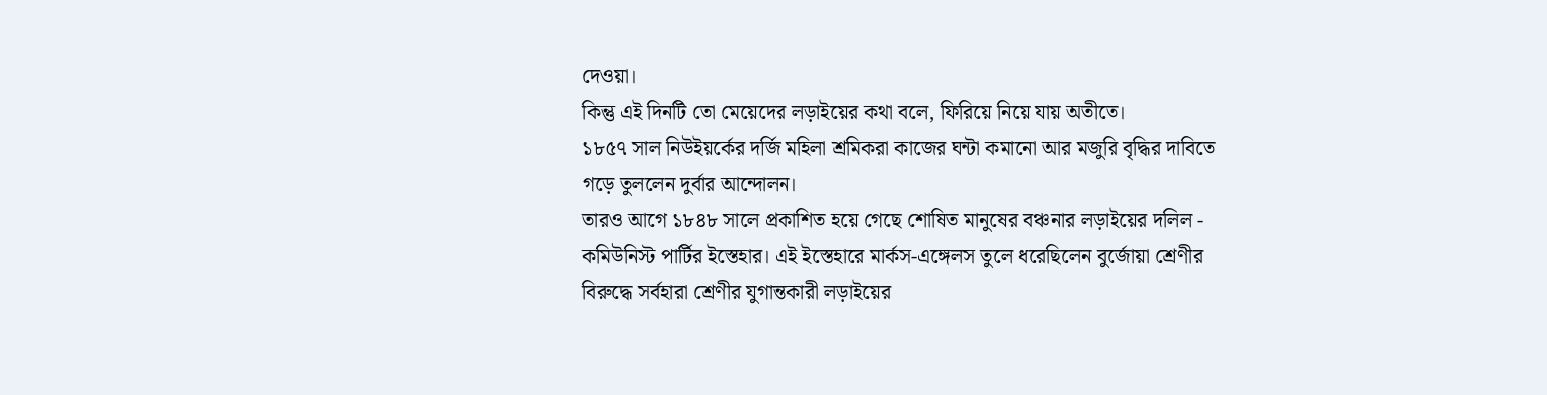দেওয়া।
কিন্তু এই দিনটি তো মেয়েদের লড়াইয়ের কথা বলে, ফিরিয়ে নিয়ে যায় অতীতে।
১৮৫৭ সাল নিউইয়র্কের দর্জি মহিলা শ্রমিকরা কাজের ঘন্টা কমানো আর মজুরি বৃদ্ধির দাবিতে গড়ে তুললেন দুর্বার আন্দোলন।
তারও আগে ১৮৪৮ সালে প্রকাশিত হয়ে গেছে শোষিত মানুষের বঞ্চনার লড়াইয়ের দলিল - কমিউনিস্ট পার্টির ইস্তেহার। এই ইস্তেহারে মার্কস-এঙ্গেলস তুলে ধরেছিলেন বুর্জোয়া শ্রেণীর বিরুদ্ধে সর্বহারা শ্রেণীর যুগান্তকারী লড়াইয়ের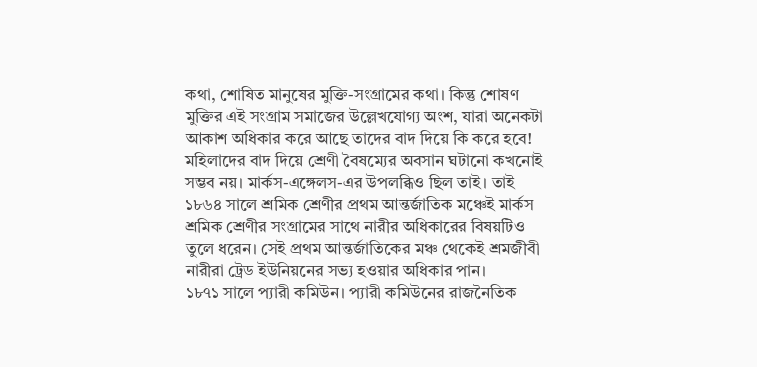কথা, শোষিত মানুষের মুক্তি-সংগ্রামের কথা। কিন্তু শোষণ মুক্তির এই সংগ্রাম সমাজের উল্লেখযোগ্য অংশ, যারা অনেকটা আকাশ অধিকার করে আছে তাদের বাদ দিয়ে কি করে হবে! মহিলাদের বাদ দিয়ে শ্রেণী বৈষম্যের অবসান ঘটানো কখনোই সম্ভব নয়। মার্কস-এঙ্গেলস-এর উপলব্ধিও ছিল তাই। তাই ১৮৬৪ সালে শ্রমিক শ্রেণীর প্রথম আন্তর্জাতিক মঞ্চেই মার্কস শ্রমিক শ্রেণীর সংগ্রামের সাথে নারীর অধিকারের বিষয়টিও তুলে ধরেন। সেই প্রথম আন্তর্জাতিকের মঞ্চ থেকেই শ্রমজীবী নারীরা ট্রেড ইউনিয়নের সভ্য হওয়ার অধিকার পান।
১৮৭১ সালে প্যারী কমিউন। প্যারী কমিউনের রাজনৈতিক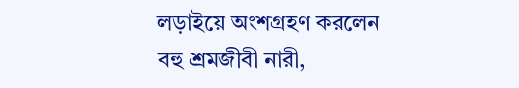লড়াইয়ে অংশগ্রহণ করলেন বহু শ্রমজীবী নারী,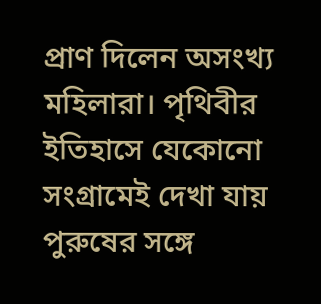প্রাণ দিলেন অসংখ্য মহিলারা। পৃথিবীর ইতিহাসে যেকোনো সংগ্রামেই দেখা যায় পুরুষের সঙ্গে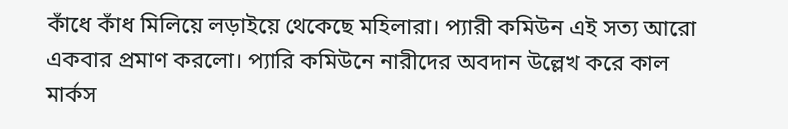কাঁধে কাঁধ মিলিয়ে লড়াইয়ে থেকেছে মহিলারা। প্যারী কমিউন এই সত্য আরো একবার প্রমাণ করলো। প্যারি কমিউনে নারীদের অবদান উল্লেখ করে কাল মার্কস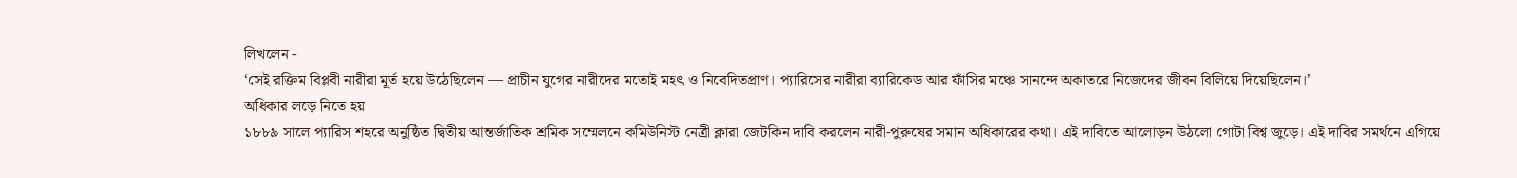লিখলেন -
‘সেই রক্তিম বিপ্লবী নারীরা মূর্ত হয়ে উঠেছিলেন — প্রাচীন যুগের নারীদের মতোই মহৎ ও নিবেদিতপ্রাণ। প্যারিসের নারীরা ব্যারিকেড আর ফাঁসির মঞ্চে সানন্দে অকাতরে নিজেদের জীবন বিলিয়ে দিয়েছিলেন।’
অধিকার লড়ে নিতে হয়
১৮৮৯ সালে প্যারিস শহরে অনুষ্ঠিত দ্বিতীয় আন্তর্জাতিক শ্রমিক সম্মেলনে কমিউনিস্ট নেত্রী ক্লারা জেটকিন দাবি করলেন নারী-পুরুষের সমান অধিকারের কথা। এই দাবিতে আলোড়ন উঠলো গোটা বিশ্ব জুড়ে। এই দাবির সমর্থনে এগিয়ে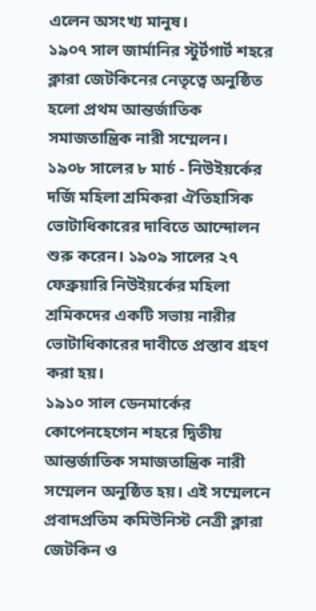এলেন অসংখ্য মানুষ।
১৯০৭ সাল জার্মানির স্টুর্টগার্ট শহরে ক্লারা জেটকিনের নেতৃত্বে অনুষ্ঠিত হলো প্রথম আন্তর্জাতিক সমাজতান্ত্রিক নারী সম্মেলন।
১৯০৮ সালের ৮ মার্চ - নিউইয়র্কের দর্জি মহিলা শ্রমিকরা ঐতিহাসিক ভোটাধিকারের দাবিতে আন্দোলন শুরু করেন। ১৯০৯ সালের ২৭ ফেব্রুয়ারি নিউইয়র্কের মহিলা শ্রমিকদের একটি সভায় নারীর ভোটাধিকারের দাবীতে প্রস্তাব গ্রহণ করা হয়।
১৯১০ সাল ডেনমার্কের কোপেনহেগেন শহরে দ্বিতীয় আন্তর্জাতিক সমাজতান্ত্রিক নারী সম্মেলন অনুষ্ঠিত হয়। এই সম্মেলনে প্রবাদপ্রতিম কমিউনিস্ট নেত্রী ক্লারা জেটকিন ও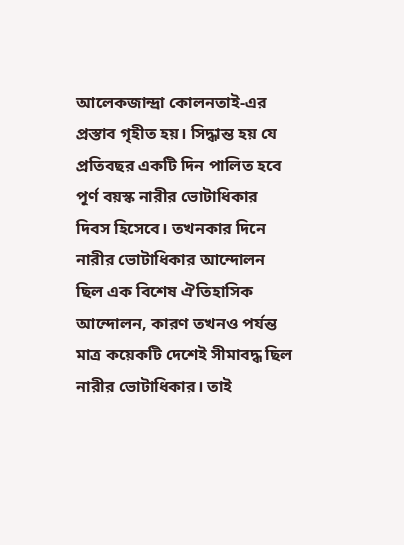আলেকজান্দ্রা কোলনতাই-এর প্রস্তাব গৃহীত হয়। সিদ্ধান্ত হয় যে প্রতিবছর একটি দিন পালিত হবে পূর্ণ বয়স্ক নারীর ভোটাধিকার দিবস হিসেবে। তখনকার দিনে নারীর ভোটাধিকার আন্দোলন ছিল এক বিশেষ ঐতিহাসিক আন্দোলন, কারণ তখনও পর্যন্ত মাত্র কয়েকটি দেশেই সীমাবদ্ধ ছিল নারীর ভোটাধিকার। তাই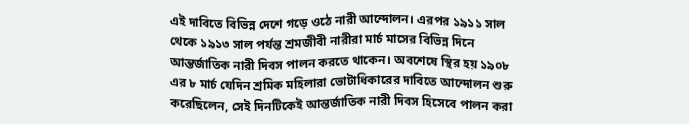এই দাবিতে বিভিন্ন দেশে গড়ে ওঠে নারী আন্দোলন। এরপর ১৯১১ সাল থেকে ১৯১৩ সাল পর্যন্ত শ্রমজীবী নারীরা মার্চ মাসের বিভিন্ন দিনে আন্তর্জাতিক নারী দিবস পালন করতে থাকেন। অবশেষে স্থির হয় ১৯০৮ এর ৮ মার্চ যেদিন শ্রমিক মহিলারা ভোটাধিকারের দাবিতে আন্দোলন শুরু করেছিলেন, সেই দিনটিকেই আন্তর্জাতিক নারী দিবস হিসেবে পালন করা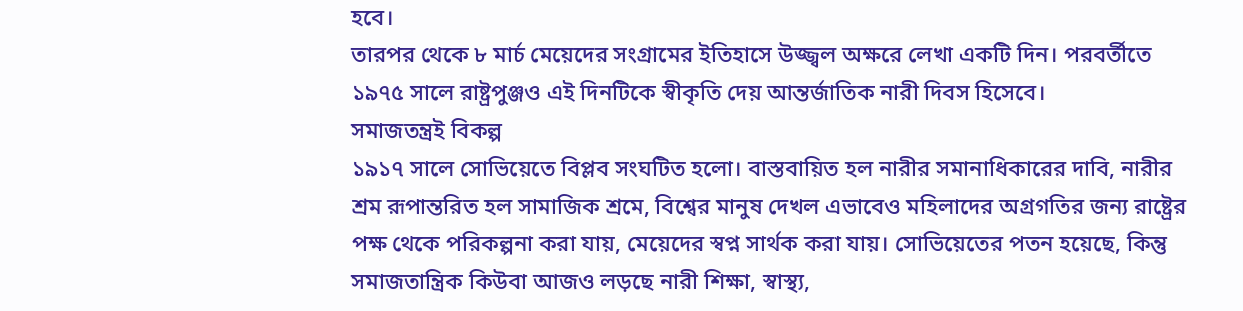হবে।
তারপর থেকে ৮ মার্চ মেয়েদের সংগ্রামের ইতিহাসে উজ্জ্বল অক্ষরে লেখা একটি দিন। পরবর্তীতে ১৯৭৫ সালে রাষ্ট্রপুঞ্জও এই দিনটিকে স্বীকৃতি দেয় আন্তর্জাতিক নারী দিবস হিসেবে।
সমাজতন্ত্রই বিকল্প
১৯১৭ সালে সোভিয়েতে বিপ্লব সংঘটিত হলো। বাস্তবায়িত হল নারীর সমানাধিকারের দাবি, নারীর শ্রম রূপান্তরিত হল সামাজিক শ্রমে, বিশ্বের মানুষ দেখল এভাবেও মহিলাদের অগ্রগতির জন্য রাষ্ট্রের পক্ষ থেকে পরিকল্পনা করা যায়, মেয়েদের স্বপ্ন সার্থক করা যায়। সোভিয়েতের পতন হয়েছে, কিন্তু সমাজতান্ত্রিক কিউবা আজও লড়ছে নারী শিক্ষা, স্বাস্থ্য,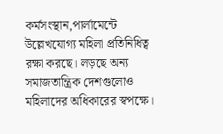কর্মসংস্থান,পার্লামেন্টে উল্লেখযোগ্য মহিলা প্রতিনিধিত্ব রক্ষা করছে। লড়ছে অন্য সমাজতান্ত্রিক দেশগুলোও মহিলাদের অধিকারের স্বপক্ষে।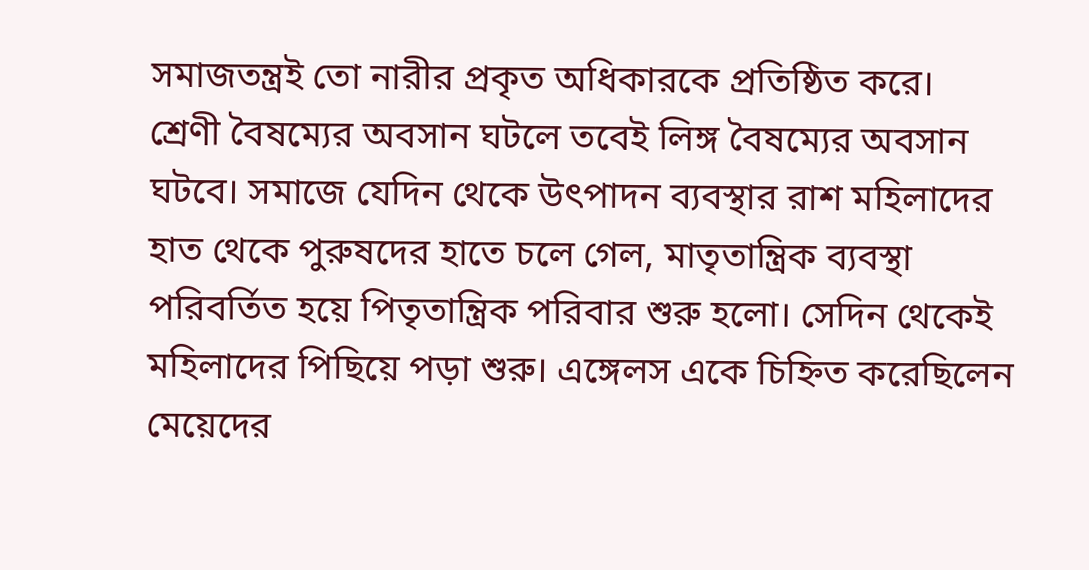সমাজতন্ত্রই তো নারীর প্রকৃত অধিকারকে প্রতিষ্ঠিত করে।
শ্রেণী বৈষম্যের অবসান ঘটলে তবেই লিঙ্গ বৈষম্যের অবসান ঘটবে। সমাজে যেদিন থেকে উৎপাদন ব্যবস্থার রাশ মহিলাদের হাত থেকে পুরুষদের হাতে চলে গেল, মাতৃতান্ত্রিক ব্যবস্থা পরিবর্তিত হয়ে পিতৃতান্ত্রিক পরিবার শুরু হলো। সেদিন থেকেই মহিলাদের পিছিয়ে পড়া শুরু। এঙ্গেলস একে চিহ্নিত করেছিলেন মেয়েদের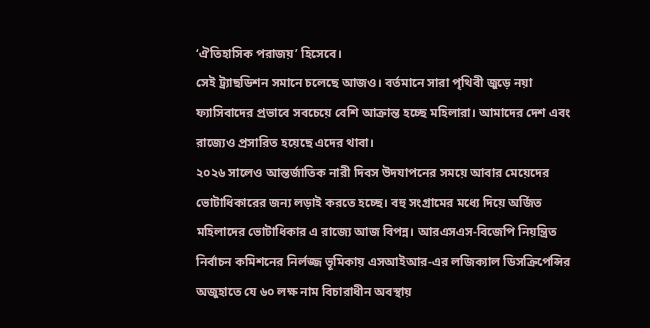‘ঐতিহাসিক পরাজয়’ হিসেবে।
সেই ট্র্যাছডিশন সমানে চলেছে আজও। বর্তমানে সারা পৃথিবী জুড়ে নয়া ফ্যাসিবাদের প্রভাবে সবচেয়ে বেশি আক্রান্ত হচ্ছে মহিলারা। আমাদের দেশ এবং রাজ্যেও প্রসারিত হয়েছে এদের থাবা।
২০২৬ সালেও আন্তর্জাতিক নারী দিবস উদযাপনের সময়ে আবার মেয়েদের ভোটাধিকারের জন্য লড়াই করতে হচ্ছে। বহু সংগ্রামের মধ্যে দিয়ে অর্জিত মহিলাদের ভোটাধিকার এ রাজ্যে আজ বিপন্ন। আরএসএস-বিজেপি নিয়ন্ত্রিত নির্বাচন কমিশনের নির্লজ্জ ভূমিকায় এসআইআর-এর লজিক্যাল ডিসক্রিপেন্সির অজুহাতে যে ৬০ লক্ষ নাম বিচারাধীন অবস্থায়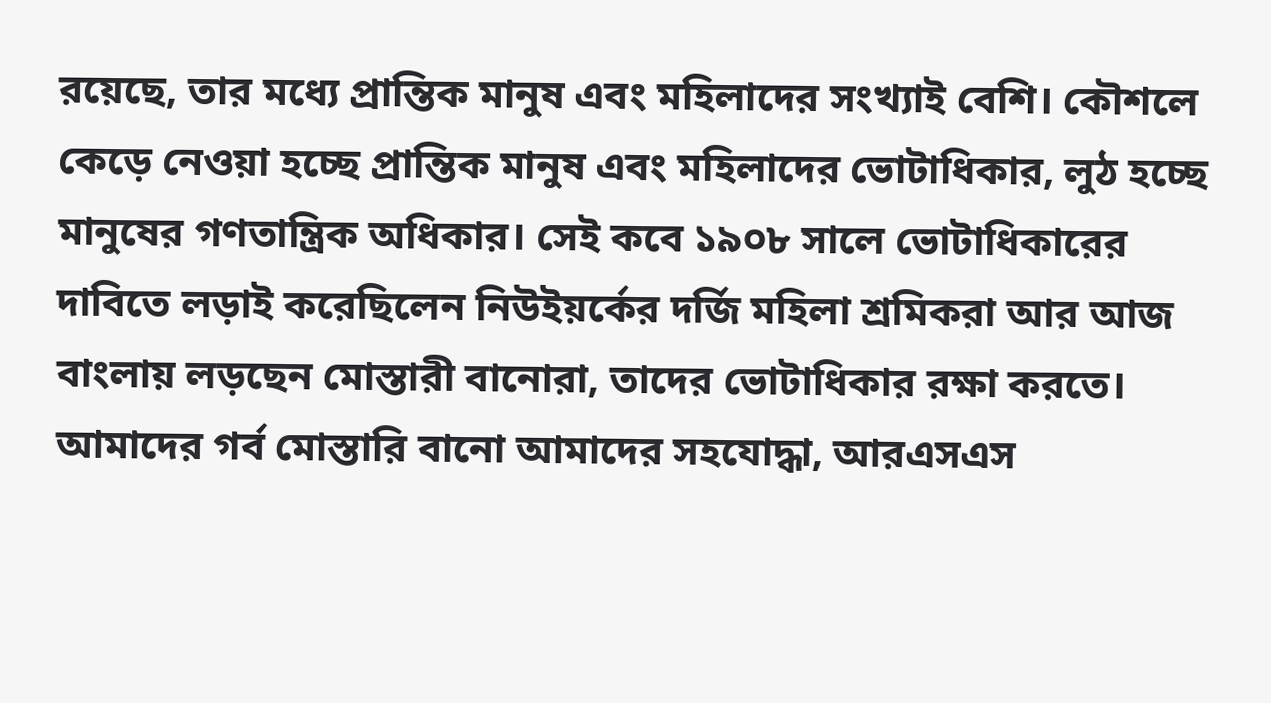রয়েছে, তার মধ্যে প্রান্তিক মানুষ এবং মহিলাদের সংখ্যাই বেশি। কৌশলে কেড়ে নেওয়া হচ্ছে প্রান্তিক মানুষ এবং মহিলাদের ভোটাধিকার, লুঠ হচ্ছে মানুষের গণতান্ত্রিক অধিকার। সেই কবে ১৯০৮ সালে ভোটাধিকারের দাবিতে লড়াই করেছিলেন নিউইয়র্কের দর্জি মহিলা শ্রমিকরা আর আজ বাংলায় লড়ছেন মোস্তারী বানোরা, তাদের ভোটাধিকার রক্ষা করতে। আমাদের গর্ব মোস্তারি বানো আমাদের সহযোদ্ধা, আরএসএস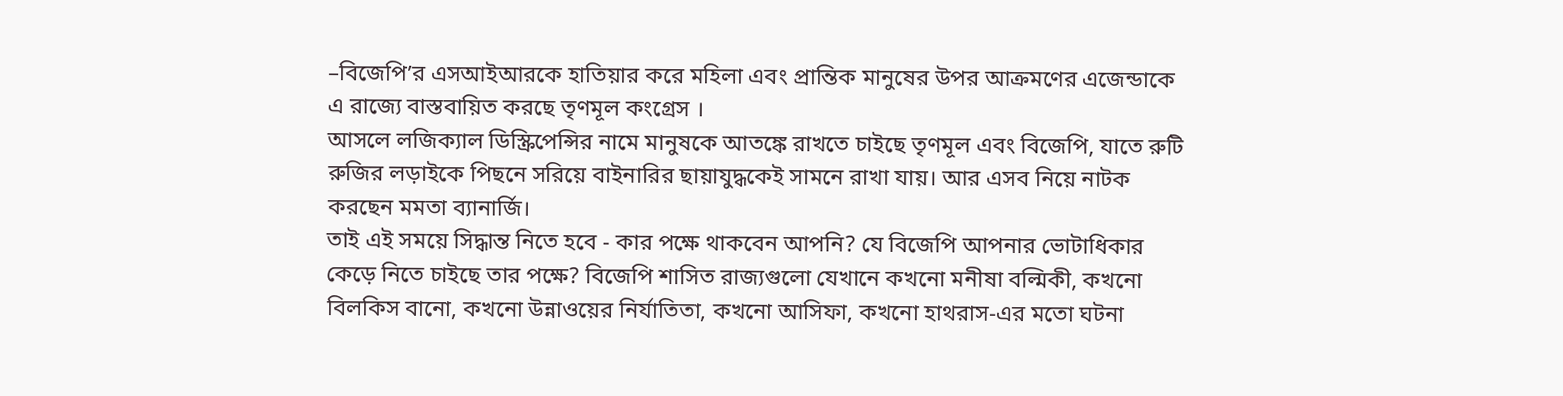–বিজেপি’র এসআইআরকে হাতিয়ার করে মহিলা এবং প্রান্তিক মানুষের উপর আক্রমণের এজেন্ডাকে এ রাজ্যে বাস্তবায়িত করছে তৃণমূল কংগ্রেস ।
আসলে লজিক্যাল ডিস্ক্রিপেন্সির নামে মানুষকে আতঙ্কে রাখতে চাইছে তৃণমূল এবং বিজেপি, যাতে রুটি রুজির লড়াইকে পিছনে সরিয়ে বাইনারির ছায়াযুদ্ধকেই সামনে রাখা যায়। আর এসব নিয়ে নাটক করছেন মমতা ব্যানার্জি।
তাই এই সময়ে সিদ্ধান্ত নিতে হবে - কার পক্ষে থাকবেন আপনি? যে বিজেপি আপনার ভোটাধিকার কেড়ে নিতে চাইছে তার পক্ষে? বিজেপি শাসিত রাজ্যগুলো যেখানে কখনো মনীষা বল্মিকী, কখনো বিলকিস বানো, কখনো উন্নাওয়ের নির্যাতিতা, কখনো আসিফা, কখনো হাথরাস-এর মতো ঘটনা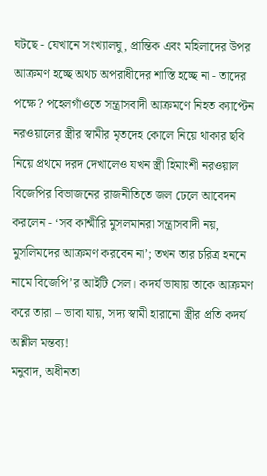ঘটছে - যেখানে সংখ্যালঘু, প্রান্তিক এবং মহিলাদের উপর আক্রমণ হচ্ছে অথচ অপরাধীদের শাস্তি হচ্ছে না - তাদের পক্ষে? পহেলগাঁওতে সন্ত্রাসবাদী আক্রমণে নিহত ক্যাপ্টেন নরওয়ালের স্ত্রীর স্বামীর মৃতদেহ কোলে নিয়ে থাকার ছবি নিয়ে প্রথমে দরদ দেখালেও যখন স্ত্রী হিমাংশী নরওয়াল বিজেপির বিভাজনের রাজনীতিতে জল ঢেলে আবেদন করলেন - ‘সব কাশ্মীরি মুসলমানরা সন্ত্রাসবাদী নয়, মুসলিমদের আক্রমণ করবেন না’; তখন তার চরিত্র হননে নামে বিজেপি’র আইটি সেল। কদর্য ভাষায় তাকে আক্রমণ করে তারা – ভাবা যায়, সদ্য স্বামী হারানো স্ত্রীর প্রতি কদর্য অশ্লীল মন্তব্য!
মনুবাদ, অধীনতা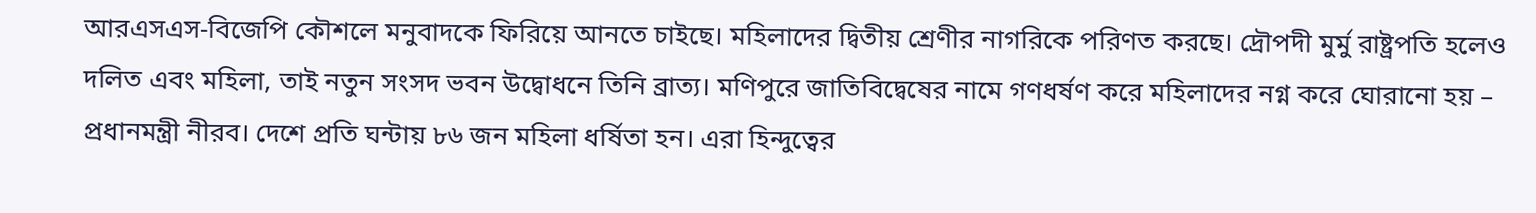আরএসএস-বিজেপি কৌশলে মনুবাদকে ফিরিয়ে আনতে চাইছে। মহিলাদের দ্বিতীয় শ্রেণীর নাগরিকে পরিণত করছে। দ্রৌপদী মুর্মু রাষ্ট্রপতি হলেও দলিত এবং মহিলা, তাই নতুন সংসদ ভবন উদ্বোধনে তিনি ব্রাত্য। মণিপুরে জাতিবিদ্বেষের নামে গণধর্ষণ করে মহিলাদের নগ্ন করে ঘোরানো হয় – প্রধানমন্ত্রী নীরব। দেশে প্রতি ঘন্টায় ৮৬ জন মহিলা ধর্ষিতা হন। এরা হিন্দুত্বের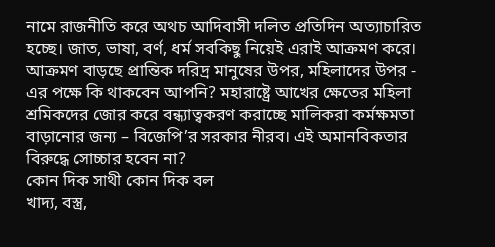নামে রাজনীতি করে অথচ আদিবাসী দলিত প্রতিদিন অত্যাচারিত হচ্ছে। জাত, ভাষা, বর্ণ, ধর্ম সবকিছু নিয়েই এরাই আক্রমণ করে। আক্রমণ বাড়ছে প্রান্তিক দরিদ্র মানুষের উপর, মহিলাদের উপর - এর পক্ষে কি থাকবেন আপনি? মহারাষ্ট্রে আখের ক্ষেতের মহিলা শ্রমিকদের জোর করে বন্ধ্যাত্বকরণ করাচ্ছে মালিকরা কর্মক্ষমতা বাড়ানোর জন্য – বিজেপি’র সরকার নীরব। এই অমানবিকতার বিরুদ্ধে সোচ্চার হবেন না?
কোন দিক সাথী কোন দিক বল
খাদ্য, বস্ত্র,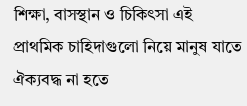শিক্ষা, বাসস্থান ও চিকিৎসা এই প্রাথমিক চাহিদাগুলো নিয়ে মানুষ যাতে ঐক্যবদ্ধ না হতে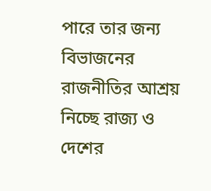পারে তার জন্য বিভাজনের রাজনীতির আশ্রয় নিচ্ছে রাজ্য ও দেশের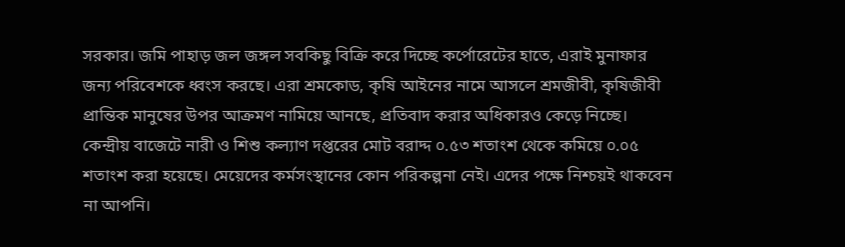সরকার। জমি পাহাড় জল জঙ্গল সবকিছু বিক্রি করে দিচ্ছে কর্পোরেটের হাতে, এরাই মুনাফার জন্য পরিবেশকে ধ্বংস করছে। এরা শ্রমকোড, কৃষি আইনের নামে আসলে শ্রমজীবী, কৃষিজীবী প্রান্তিক মানুষের উপর আক্রমণ নামিয়ে আনছে, প্রতিবাদ করার অধিকারও কেড়ে নিচ্ছে।
কেন্দ্রীয় বাজেটে নারী ও শিশু কল্যাণ দপ্তরের মোট বরাদ্দ ০.৫৩ শতাংশ থেকে কমিয়ে ০.০৫ শতাংশ করা হয়েছে। মেয়েদের কর্মসংস্থানের কোন পরিকল্পনা নেই। এদের পক্ষে নিশ্চয়ই থাকবেন না আপনি।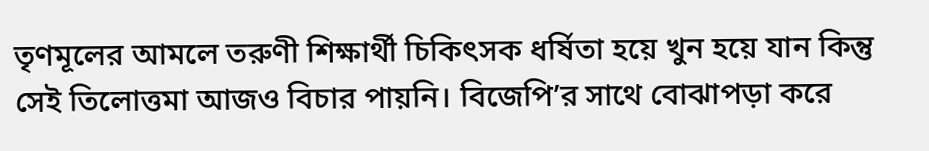তৃণমূলের আমলে তরুণী শিক্ষার্থী চিকিৎসক ধর্ষিতা হয়ে খুন হয়ে যান কিন্তু সেই তিলোত্তমা আজও বিচার পায়নি। বিজেপি’র সাথে বোঝাপড়া করে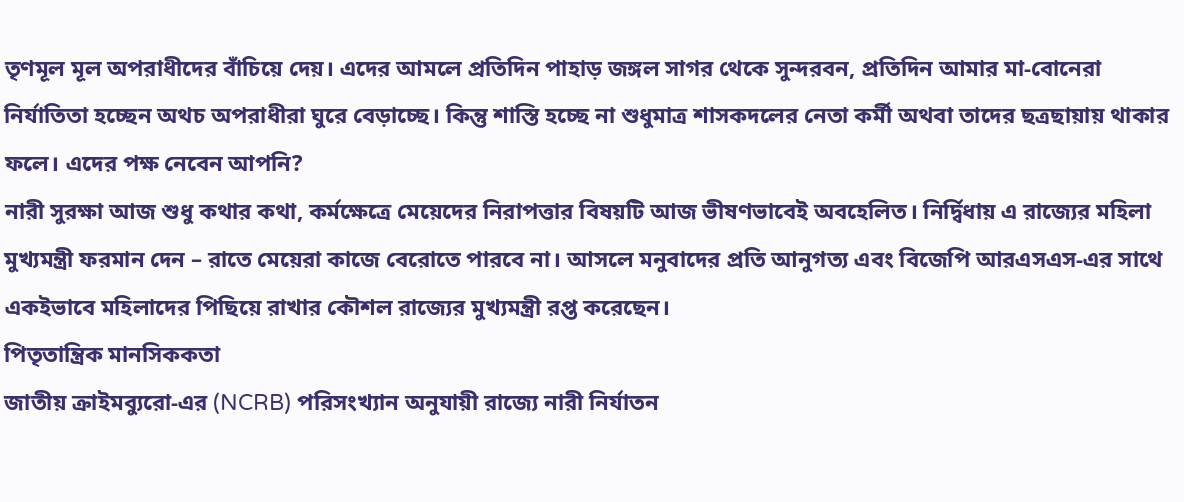তৃণমূল মূল অপরাধীদের বাঁচিয়ে দেয়। এদের আমলে প্রতিদিন পাহাড় জঙ্গল সাগর থেকে সুন্দরবন, প্রতিদিন আমার মা-বোনেরা নির্যাতিতা হচ্ছেন অথচ অপরাধীরা ঘুরে বেড়াচ্ছে। কিন্তু শাস্তি হচ্ছে না শুধুমাত্র শাসকদলের নেতা কর্মী অথবা তাদের ছত্রছায়ায় থাকার ফলে। এদের পক্ষ নেবেন আপনি?
নারী সুরক্ষা আজ শুধু কথার কথা, কর্মক্ষেত্রে মেয়েদের নিরাপত্তার বিষয়টি আজ ভীষণভাবেই অবহেলিত। নির্দ্বিধায় এ রাজ্যের মহিলা মুখ্যমন্ত্রী ফরমান দেন – রাতে মেয়েরা কাজে বেরোতে পারবে না। আসলে মনুবাদের প্রতি আনুগত্য এবং বিজেপি আরএসএস-এর সাথে একইভাবে মহিলাদের পিছিয়ে রাখার কৌশল রাজ্যের মুখ্যমন্ত্রী রপ্ত করেছেন।
পিতৃতান্ত্রিক মানসিককতা
জাতীয় ক্রাইমব্যুরো-এর (NCRB) পরিসংখ্যান অনুযায়ী রাজ্যে নারী নির্যাতন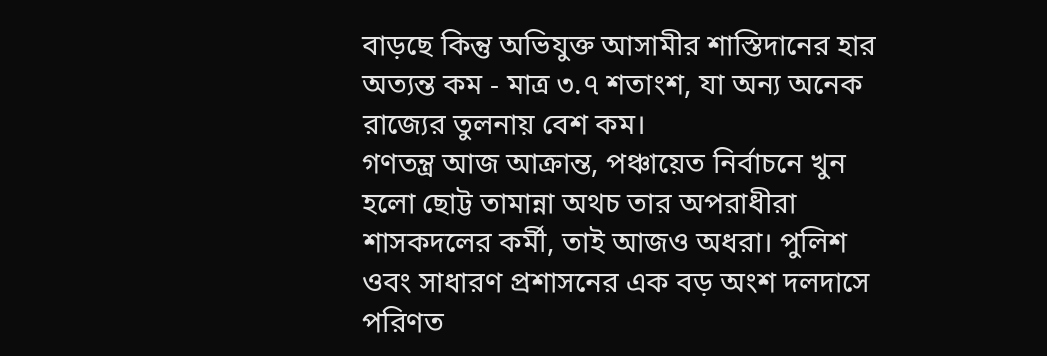বাড়ছে কিন্তু অভিযুক্ত আসামীর শাস্তিদানের হার অত্যন্ত কম - মাত্র ৩.৭ শতাংশ, যা অন্য অনেক রাজ্যের তুলনায় বেশ কম।
গণতন্ত্র আজ আক্রান্ত, পঞ্চায়েত নির্বাচনে খুন হলো ছোট্ট তামান্না অথচ তার অপরাধীরা শাসকদলের কর্মী, তাই আজও অধরা। পুলিশ ওবং সাধারণ প্রশাসনের এক বড় অংশ দলদাসে পরিণত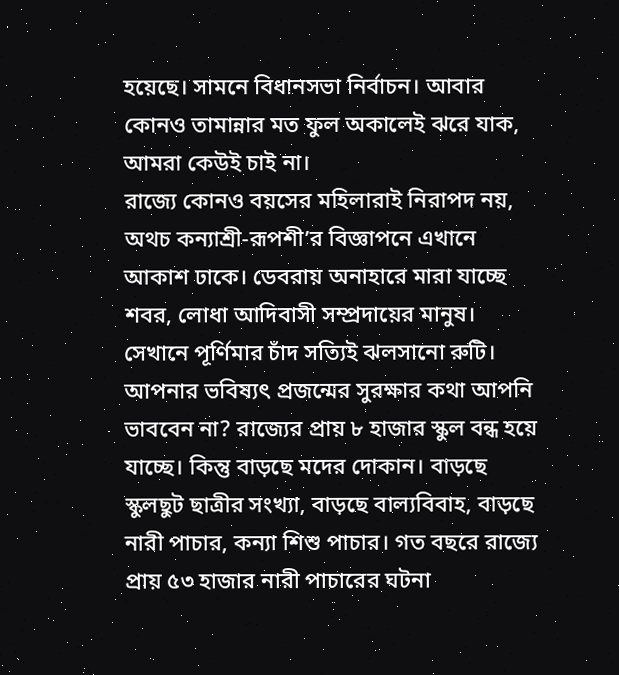হয়েছে। সামনে বিধানসভা নির্বাচন। আবার কোনও তামান্নার মত ফুল অকালেই ঝরে যাক, আমরা কেউই চাই না।
রাজ্যে কোনও বয়সের মহিলারাই নিরাপদ নয়, অথচ কন্যাশ্রী-রূপশী’র বিজ্ঞাপনে এখানে আকাশ ঢাকে। ডেবরায় অনাহারে মারা যাচ্ছে শবর, লোধা আদিবাসী সম্প্রদায়ের মানুষ। সেখানে পূর্ণিমার চাঁদ সত্যিই ঝলসানো রুটি।
আপনার ভবিষ্যৎ প্রজন্মের সুরক্ষার কথা আপনি ভাববেন না? রাজ্যের প্রায় ৮ হাজার স্কুল বন্ধ হয়ে যাচ্ছে। কিন্তু বাড়ছে মদের দোকান। বাড়ছে স্কুলছুট ছাত্রীর সংখ্যা, বাড়ছে বাল্যবিবাহ, বাড়ছে নারী পাচার, কন্যা শিশু পাচার। গত বছরে রাজ্যে প্রায় ৫৩ হাজার নারী পাচারের ঘটনা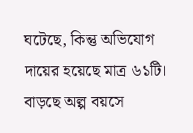ঘটেছে, কিন্তু অভিযোগ দায়ের হয়েছে মাত্র ৬১টি। বাড়ছে অল্প বয়সে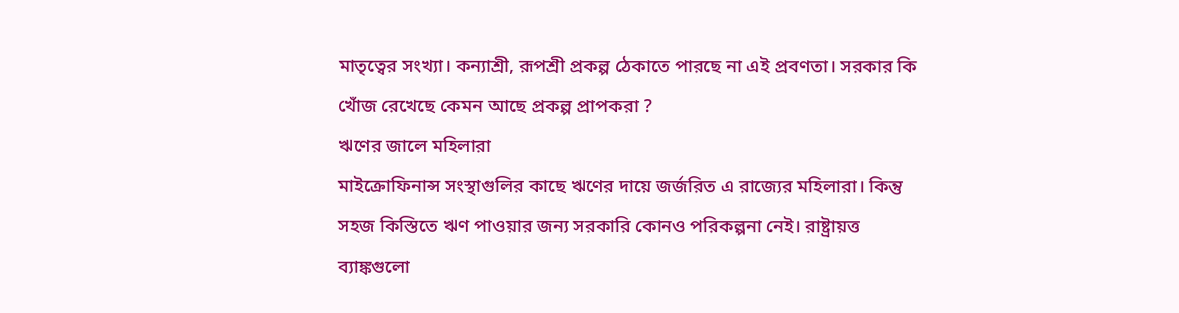মাতৃত্বের সংখ্যা। কন্যাশ্রী, রূপশ্রী প্রকল্প ঠেকাতে পারছে না এই প্রবণতা। সরকার কি খোঁজ রেখেছে কেমন আছে প্রকল্প প্রাপকরা ?
ঋণের জালে মহিলারা
মাইক্রোফিনান্স সংস্থাগুলির কাছে ঋণের দায়ে জর্জরিত এ রাজ্যের মহিলারা। কিন্তু সহজ কিস্তিতে ঋণ পাওয়ার জন্য সরকারি কোনও পরিকল্পনা নেই। রাষ্ট্রায়ত্ত ব্যাঙ্কগুলো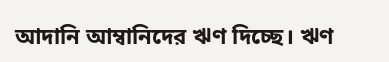আদানি আম্বানিদের ঋণ দিচ্ছে। ঋণ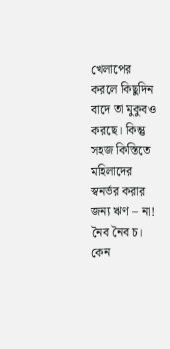খেলাপের করলে কিছুদিন বাদে তা মুকুবও করছে। কিন্তু সহজ কিস্তিতে মহিলাদের স্বনর্ভর করার জন্য ঋণ – না! নৈব নৈব চ। কেন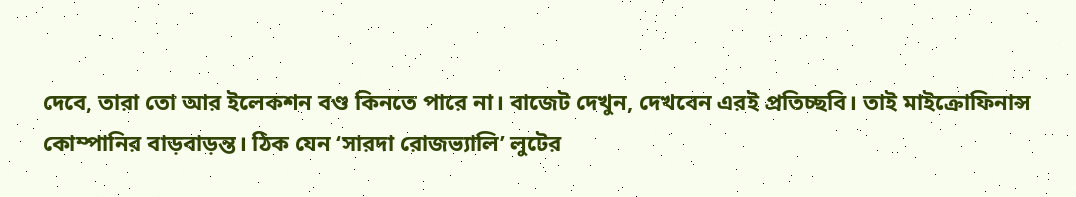দেবে, তারা তো আর ইলেকশন বণ্ড কিনতে পারে না। বাজেট দেখুন, দেখবেন এরই প্রতিচ্ছবি। তাই মাইক্রোফিনান্স কোম্পানির বাড়বাড়ন্ত। ঠিক যেন ‘সারদা রোজভ্যালি’ লুটের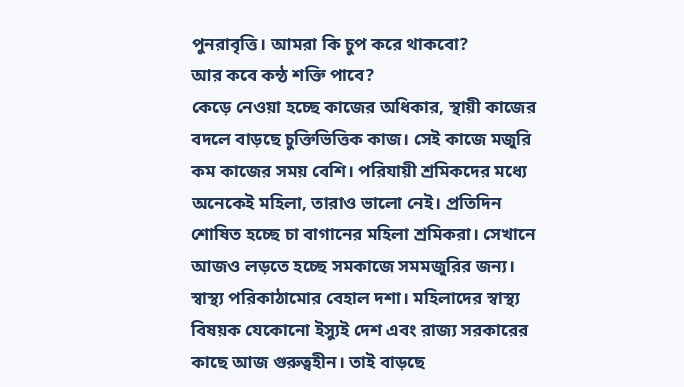পুনরাবৃত্তি। আমরা কি চুপ করে থাকবো?
আর কবে কন্ঠ শক্তি পাবে?
কেড়ে নেওয়া হচ্ছে কাজের অধিকার, স্থায়ী কাজের বদলে বাড়ছে চুক্তিভিত্তিক কাজ। সেই কাজে মজুরি কম কাজের সময় বেশি। পরিযায়ী শ্রমিকদের মধ্যে অনেকেই মহিলা, তারাও ভালো নেই। প্রতিদিন শোষিত হচ্ছে চা বাগানের মহিলা শ্রমিকরা। সেখানে আজও লড়তে হচ্ছে সমকাজে সমমজুরির জন্য।
স্বাস্থ্য পরিকাঠামোর বেহাল দশা। মহিলাদের স্বাস্থ্য বিষয়ক যেকোনো ইস্যুই দেশ এবং রাজ্য সরকারের কাছে আজ গুরুত্বহীন। তাই বাড়ছে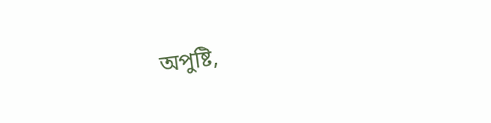অপুষ্টি,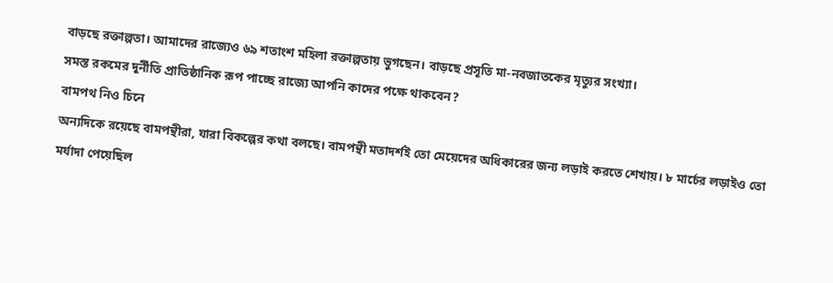বাড়ছে রক্তাল্পতা। আমাদের রাজ্যেও ৬৯ শতাংশ মহিলা রক্তাল্পতায় ভুগছেন। বাড়ছে প্রসূতি মা-নবজাতকের মৃত্যুর সংখ্যা।
সমস্ত রকমের দুর্নীতি প্রাতিষ্ঠানিক রূপ পাচ্ছে রাজ্যে আপনি কাদের পক্ষে থাকবেন?
বামপথ নিও চিনে
অন্যদিকে রয়েছে বামপন্থীরা, যারা বিকল্পের কথা বলছে। বামপন্থী মতাদর্শই তো মেয়েদের অধিকারের জন্য লড়াই করতে শেখায়। ৮ মার্চের লড়াইও তো মর্যাদা পেয়েছিল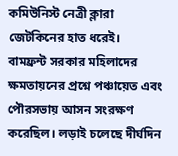কমিউনিস্ট নেত্রী ক্লারা জেটকিনের হাত ধরেই।
বামফ্রন্ট সরকার মহিলাদের ক্ষমতায়নের প্রশ্নে পঞ্চায়েত এবং পৌরসভায় আসন সংরক্ষণ করেছিল। লড়াই চলেছে দীর্ঘদিন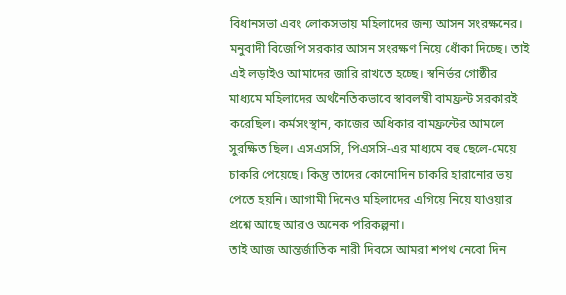বিধানসভা এবং লোকসভায় মহিলাদের জন্য আসন সংরক্ষনের। মনুবাদী বিজেপি সরকার আসন সংরক্ষণ নিয়ে ধোঁকা দিচ্ছে। তাই এই লড়াইও আমাদের জারি রাখতে হচ্ছে। স্বনির্ভর গোষ্ঠীর মাধ্যমে মহিলাদের অর্থনৈতিকভাবে স্বাবলম্বী বামফ্রন্ট সরকারই করেছিল। কর্মসংস্থান, কাজের অধিকার বামফ্রন্টের আমলে সুরক্ষিত ছিল। এসএসসি, পিএসসি-এর মাধ্যমে বহু ছেলে-মেয়ে চাকরি পেয়েছে। কিন্তু তাদের কোনোদিন চাকরি হারানোর ভয় পেতে হয়নি। আগামী দিনেও মহিলাদের এগিয়ে নিয়ে যাওয়ার প্রশ্নে আছে আরও অনেক পরিকল্পনা।
তাই আজ আন্তর্জাতিক নারী দিবসে আমরা শপথ নেবো দিন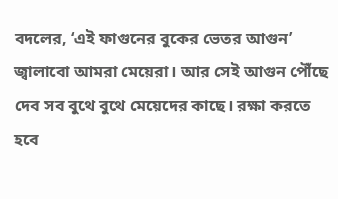বদলের, ‘এই ফাগুনের বুকের ভেতর আগুন’ জ্বালাবো আমরা মেয়েরা। আর সেই আগুন পৌঁছে দেব সব বুথে বুথে মেয়েদের কাছে। রক্ষা করতে হবে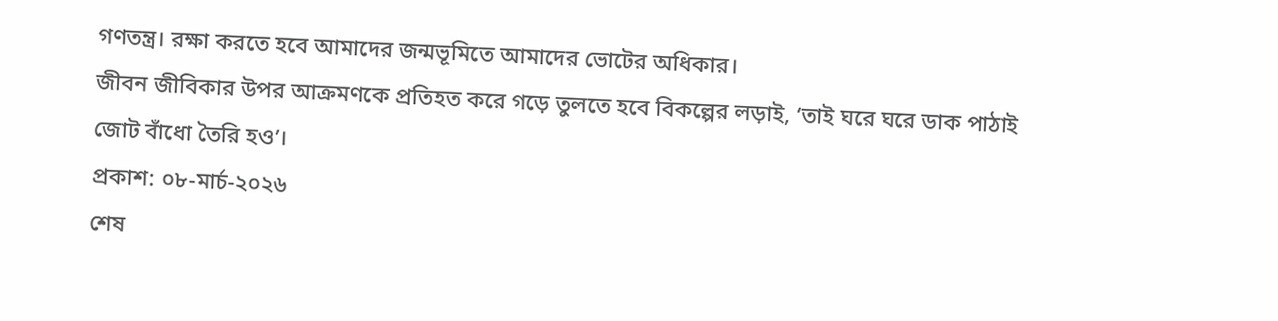গণতন্ত্র। রক্ষা করতে হবে আমাদের জন্মভূমিতে আমাদের ভোটের অধিকার।
জীবন জীবিকার উপর আক্রমণকে প্রতিহত করে গড়ে তুলতে হবে বিকল্পের লড়াই, ‘তাই ঘরে ঘরে ডাক পাঠাই জোট বাঁধো তৈরি হও’।
প্রকাশ: ০৮-মার্চ-২০২৬
শেষ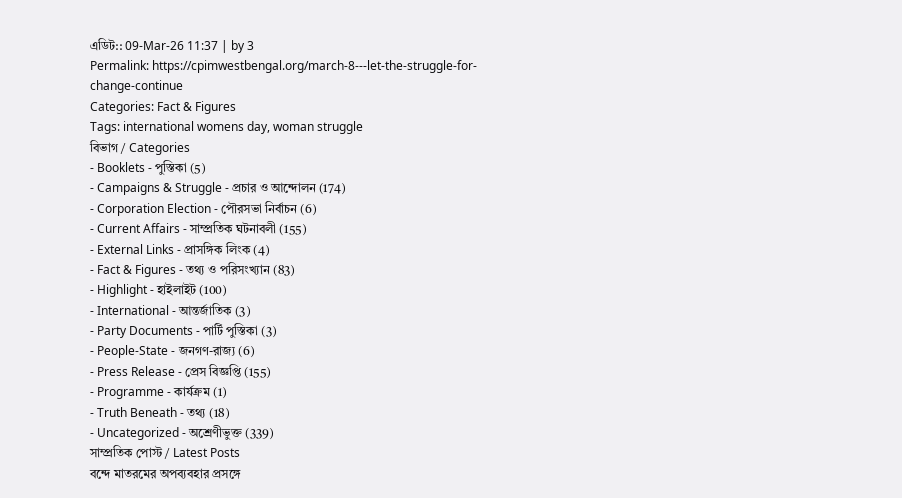এডিট:: 09-Mar-26 11:37 | by 3
Permalink: https://cpimwestbengal.org/march-8---let-the-struggle-for-change-continue
Categories: Fact & Figures
Tags: international womens day, woman struggle
বিভাগ / Categories
- Booklets - পুস্তিকা (5)
- Campaigns & Struggle - প্রচার ও আন্দোলন (174)
- Corporation Election - পৌরসভা নির্বাচন (6)
- Current Affairs - সাম্প্রতিক ঘটনাবলী (155)
- External Links - প্রাসঙ্গিক লিংক (4)
- Fact & Figures - তথ্য ও পরিসংখ্যান (83)
- Highlight - হাইলাইট (100)
- International - আন্তর্জাতিক (3)
- Party Documents - পার্টি পুস্তিকা (3)
- People-State - জনগণ-রাজ্য (6)
- Press Release - প্রেস বিজ্ঞপ্তি (155)
- Programme - কার্যক্রম (1)
- Truth Beneath - তথ্য (18)
- Uncategorized - অশ্রেণীভুক্ত (339)
সাম্প্রতিক পোস্ট / Latest Posts
বন্দে মাতরমের অপব্যবহার প্রসঙ্গে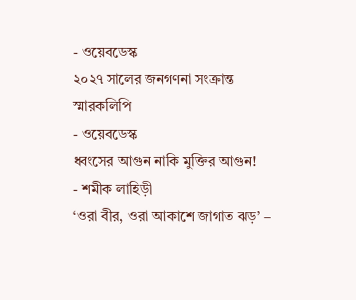- ওয়েবডেস্ক
২০২৭ সালের জনগণনা সংক্রান্ত স্মারকলিপি
- ওয়েবডেস্ক
ধ্বংসের আগুন নাকি মুক্তির আগুন!
- শমীক লাহিড়ী
‘ওরা বীর, ওরা আকাশে জাগাত ঝড়’ –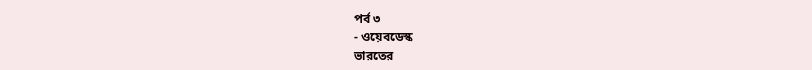পর্ব ৩
- ওয়েবডেস্ক
ভারতের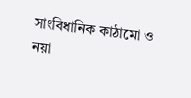সাংবিধানিক কাঠামো ও নয়া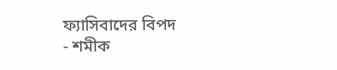ফ্যাসিবাদের বিপদ
- শমীক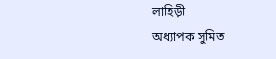লাহিড়ী
অধ্যাপক সুমিত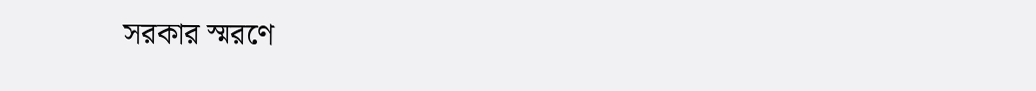সরকার স্মরণে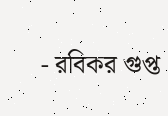- রবিকর গুপ্ত